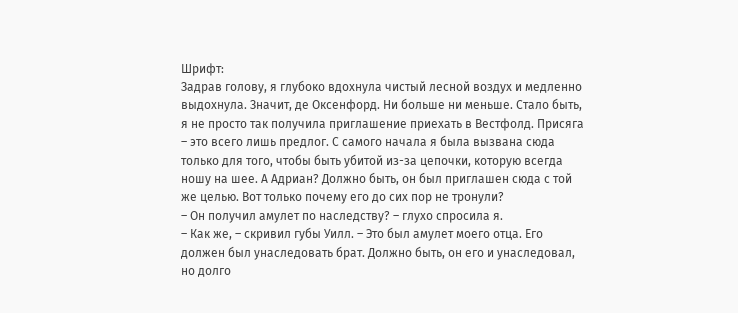Шрифт:
Задрав голову, я глубоко вдохнула чистый лесной воздух и медленно выдохнула. Значит, де Оксенфорд. Ни больше ни меньше. Стало быть, я не просто так получила приглашение приехать в Вестфолд. Присяга – это всего лишь предлог. С самого начала я была вызвана сюда только для того, чтобы быть убитой из-за цепочки, которую всегда ношу на шее. А Адриан? Должно быть, он был приглашен сюда с той же целью. Вот только почему его до сих пор не тронули?
– Он получил амулет по наследству? – глухо спросила я.
– Как же, – скривил губы Уилл. – Это был амулет моего отца. Его должен был унаследовать брат. Должно быть, он его и унаследовал, но долго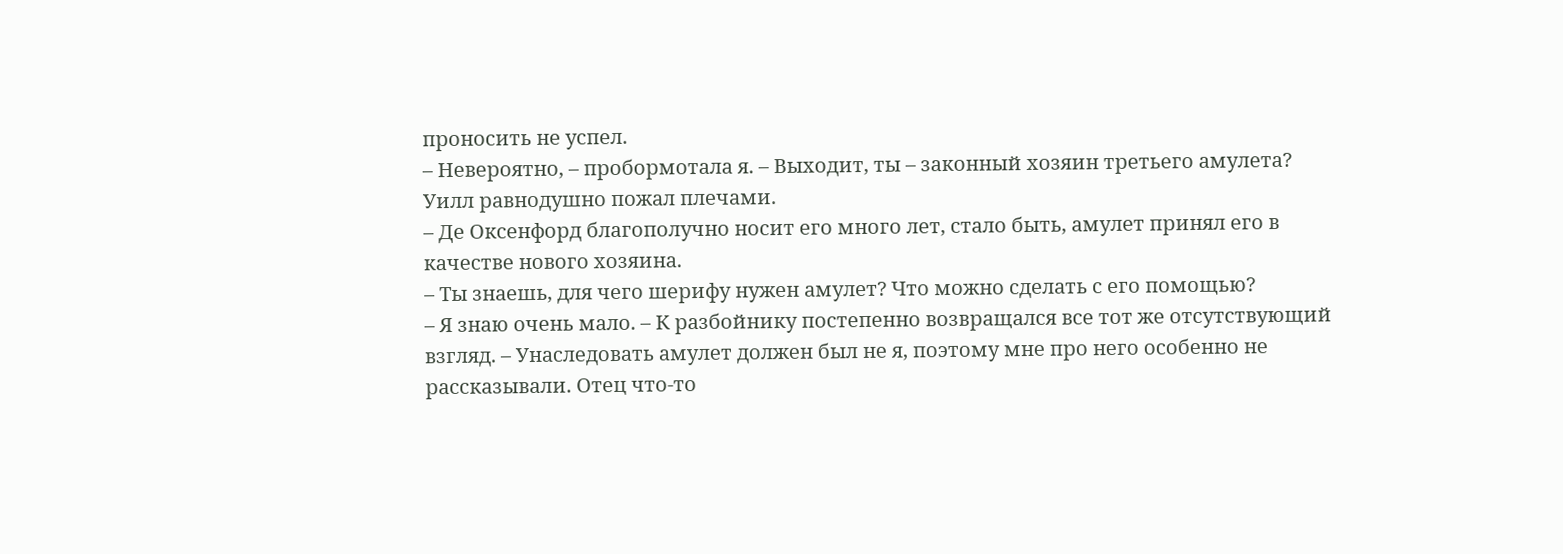проносить не успел.
– Невероятно, – пробормотала я. – Выходит, ты – законный хозяин третьего амулета?
Уилл равнодушно пожал плечами.
– Де Оксенфорд благополучно носит его много лет, стало быть, амулет принял его в качестве нового хозяина.
– Ты знаешь, для чего шерифу нужен амулет? Что можно сделать с его помощью?
– Я знаю очень мало. – К разбойнику постепенно возвращался все тот же отсутствующий взгляд. – Унаследовать амулет должен был не я, поэтому мне про него особенно не рассказывали. Отец что-то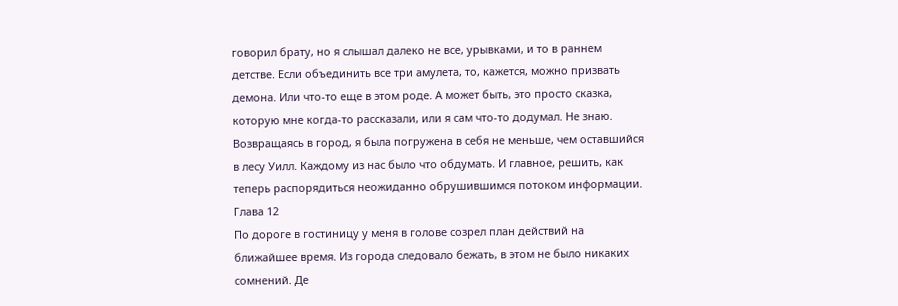говорил брату, но я слышал далеко не все, урывками, и то в раннем детстве. Если объединить все три амулета, то, кажется, можно призвать демона. Или что-то еще в этом роде. А может быть, это просто сказка, которую мне когда-то рассказали, или я сам что-то додумал. Не знаю.
Возвращаясь в город, я была погружена в себя не меньше, чем оставшийся в лесу Уилл. Каждому из нас было что обдумать. И главное, решить, как теперь распорядиться неожиданно обрушившимся потоком информации.
Глава 12
По дороге в гостиницу у меня в голове созрел план действий на ближайшее время. Из города следовало бежать, в этом не было никаких сомнений. Де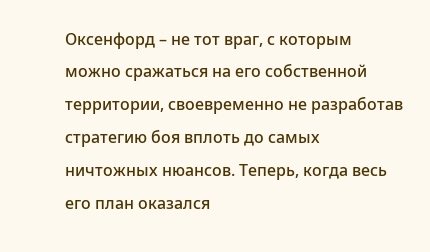Оксенфорд – не тот враг, с которым можно сражаться на его собственной территории, своевременно не разработав стратегию боя вплоть до самых ничтожных нюансов. Теперь, когда весь его план оказался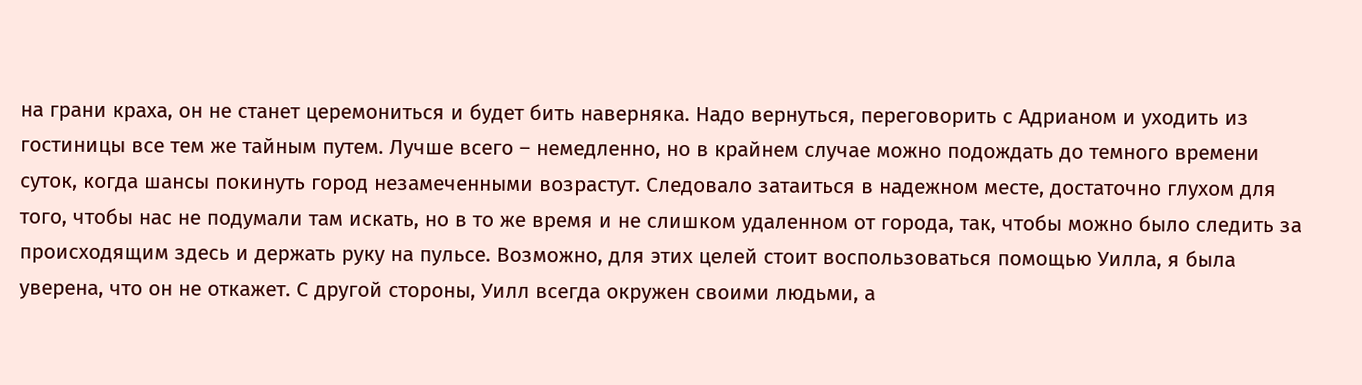на грани краха, он не станет церемониться и будет бить наверняка. Надо вернуться, переговорить с Адрианом и уходить из гостиницы все тем же тайным путем. Лучше всего – немедленно, но в крайнем случае можно подождать до темного времени суток, когда шансы покинуть город незамеченными возрастут. Следовало затаиться в надежном месте, достаточно глухом для того, чтобы нас не подумали там искать, но в то же время и не слишком удаленном от города, так, чтобы можно было следить за происходящим здесь и держать руку на пульсе. Возможно, для этих целей стоит воспользоваться помощью Уилла, я была уверена, что он не откажет. С другой стороны, Уилл всегда окружен своими людьми, а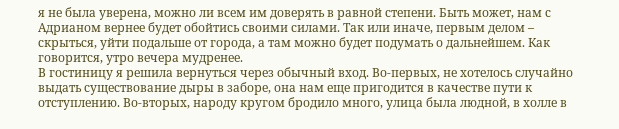я не была уверена, можно ли всем им доверять в равной степени. Быть может, нам с Адрианом вернее будет обойтись своими силами. Так или иначе, первым делом – скрыться, уйти подальше от города, а там можно будет подумать о дальнейшем. Как говорится, утро вечера мудренее.
В гостиницу я решила вернуться через обычный вход. Во-первых, не хотелось случайно выдать существование дыры в заборе, она нам еще пригодится в качестве пути к отступлению. Во-вторых, народу кругом бродило много, улица была людной, в холле в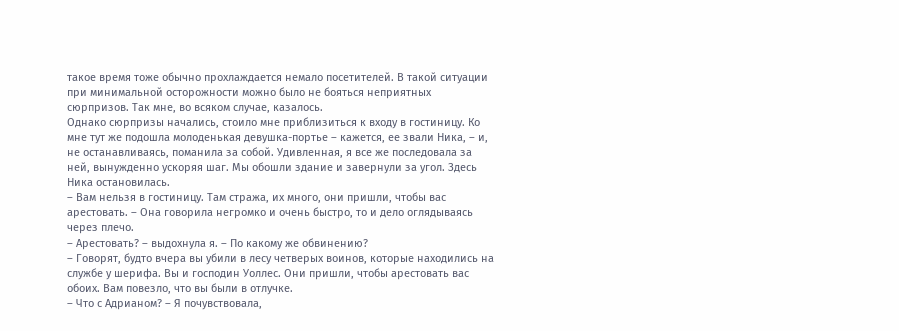такое время тоже обычно прохлаждается немало посетителей. В такой ситуации при минимальной осторожности можно было не бояться неприятных сюрпризов. Так мне, во всяком случае, казалось.
Однако сюрпризы начались, стоило мне приблизиться к входу в гостиницу. Ко мне тут же подошла молоденькая девушка-портье – кажется, ее звали Ника, – и, не останавливаясь, поманила за собой. Удивленная, я все же последовала за ней, вынужденно ускоряя шаг. Мы обошли здание и завернули за угол. Здесь Ника остановилась.
– Вам нельзя в гостиницу. Там стража, их много, они пришли, чтобы вас арестовать. – Она говорила негромко и очень быстро, то и дело оглядываясь через плечо.
– Арестовать? – выдохнула я. – По какому же обвинению?
– Говорят, будто вчера вы убили в лесу четверых воинов, которые находились на службе у шерифа. Вы и господин Уоллес. Они пришли, чтобы арестовать вас обоих. Вам повезло, что вы были в отлучке.
– Что с Адрианом? – Я почувствовала,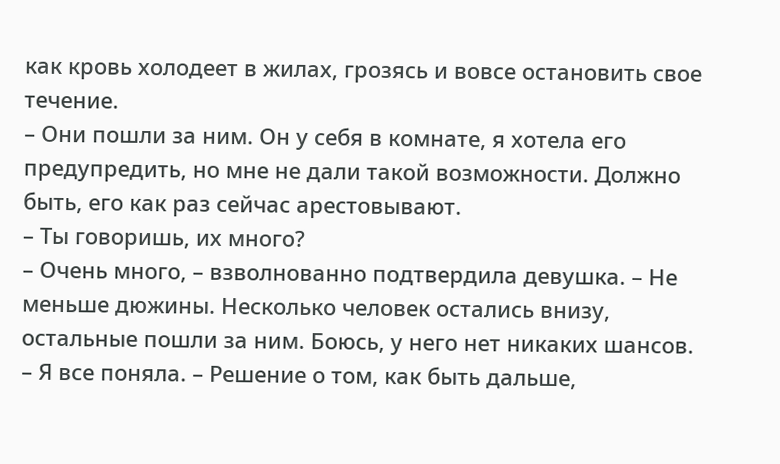как кровь холодеет в жилах, грозясь и вовсе остановить свое течение.
– Они пошли за ним. Он у себя в комнате, я хотела его предупредить, но мне не дали такой возможности. Должно быть, его как раз сейчас арестовывают.
– Ты говоришь, их много?
– Очень много, – взволнованно подтвердила девушка. – Не меньше дюжины. Несколько человек остались внизу, остальные пошли за ним. Боюсь, у него нет никаких шансов.
– Я все поняла. – Решение о том, как быть дальше,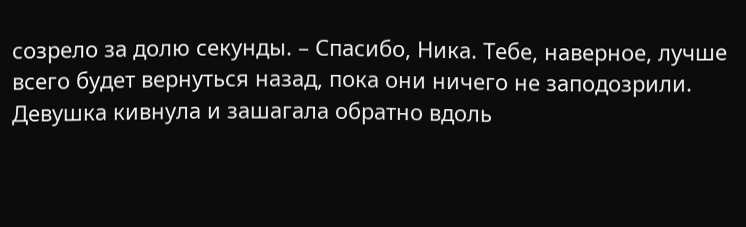созрело за долю секунды. – Спасибо, Ника. Тебе, наверное, лучше всего будет вернуться назад, пока они ничего не заподозрили.
Девушка кивнула и зашагала обратно вдоль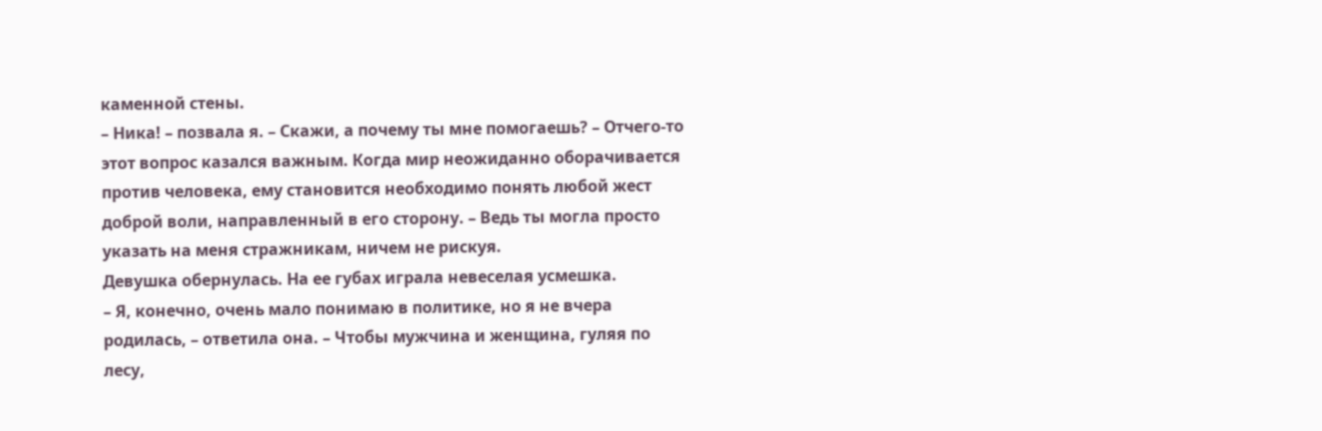каменной стены.
– Ника! – позвала я. – Скажи, а почему ты мне помогаешь? – Отчего-то этот вопрос казался важным. Когда мир неожиданно оборачивается против человека, ему становится необходимо понять любой жест доброй воли, направленный в его сторону. – Ведь ты могла просто указать на меня стражникам, ничем не рискуя.
Девушка обернулась. На ее губах играла невеселая усмешка.
– Я, конечно, очень мало понимаю в политике, но я не вчера родилась, – ответила она. – Чтобы мужчина и женщина, гуляя по лесу,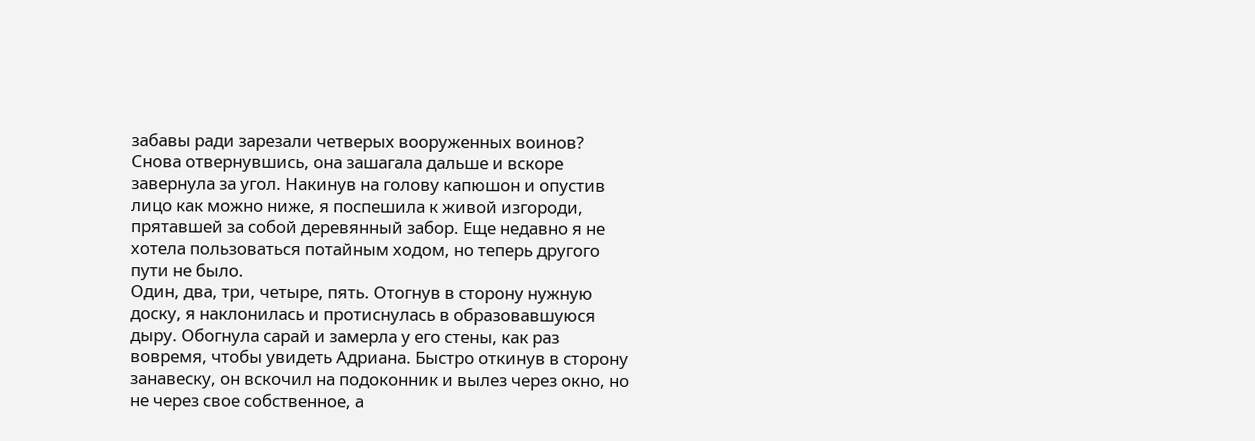забавы ради зарезали четверых вооруженных воинов?
Снова отвернувшись, она зашагала дальше и вскоре завернула за угол. Накинув на голову капюшон и опустив лицо как можно ниже, я поспешила к живой изгороди, прятавшей за собой деревянный забор. Еще недавно я не хотела пользоваться потайным ходом, но теперь другого пути не было.
Один, два, три, четыре, пять. Отогнув в сторону нужную доску, я наклонилась и протиснулась в образовавшуюся дыру. Обогнула сарай и замерла у его стены, как раз вовремя, чтобы увидеть Адриана. Быстро откинув в сторону занавеску, он вскочил на подоконник и вылез через окно, но не через свое собственное, а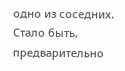одно из соседних. Стало быть, предварительно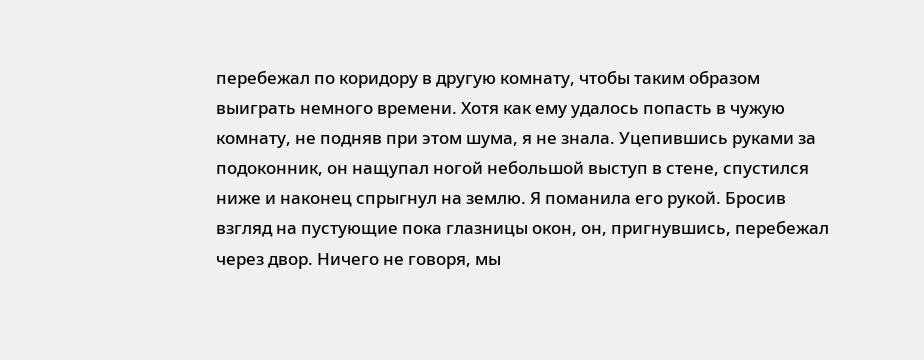перебежал по коридору в другую комнату, чтобы таким образом выиграть немного времени. Хотя как ему удалось попасть в чужую комнату, не подняв при этом шума, я не знала. Уцепившись руками за подоконник, он нащупал ногой небольшой выступ в стене, спустился ниже и наконец спрыгнул на землю. Я поманила его рукой. Бросив взгляд на пустующие пока глазницы окон, он, пригнувшись, перебежал через двор. Ничего не говоря, мы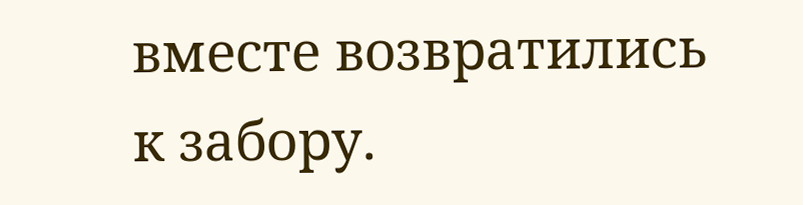вместе возвратились к забору.